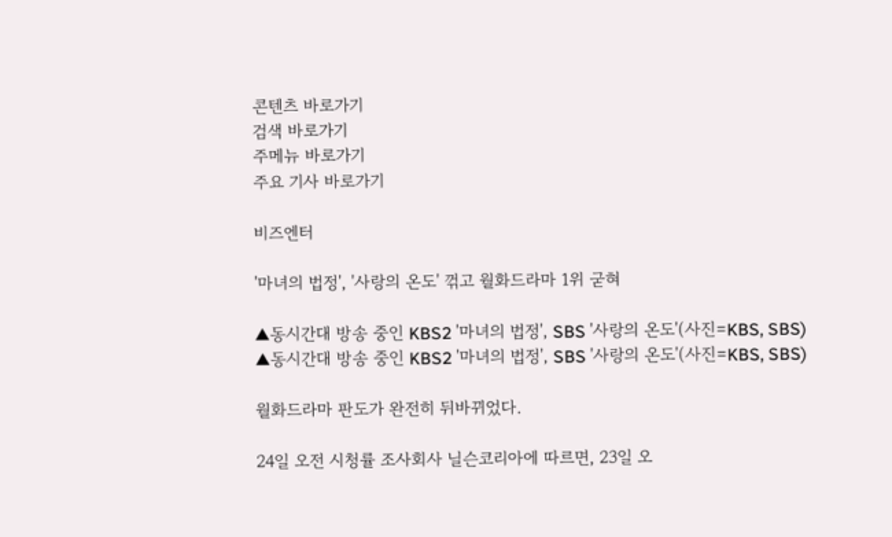콘텐츠 바로가기
검색 바로가기
주메뉴 바로가기
주요 기사 바로가기

비즈엔터

'마녀의 법정', '사랑의 온도' 꺾고 월화드라마 1위 굳혀

▲동시간대 방송 중인 KBS2 '마녀의 법정', SBS '사랑의 온도'(사진=KBS, SBS)
▲동시간대 방송 중인 KBS2 '마녀의 법정', SBS '사랑의 온도'(사진=KBS, SBS)

월화드라마 판도가 완전히 뒤바뀌었다.

24일 오전 시청률 조사회사 닐슨코리아에 따르면, 23일 오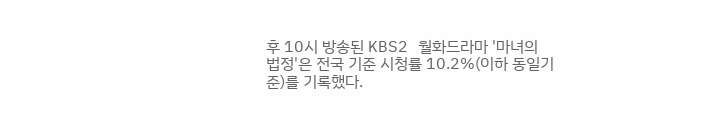후 10시 방송된 KBS2 월화드라마 '마녀의 법정'은 전국 기준 시청률 10.2%(이하 동일기준)를 기록했다.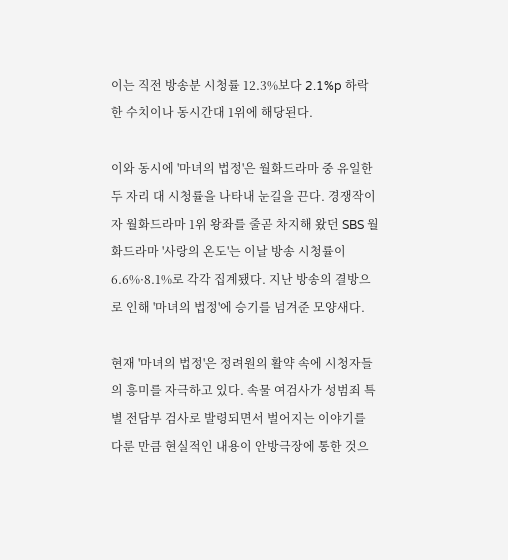이는 직전 방송분 시청률 12.3%보다 2.1%p 하락한 수치이나 동시간대 1위에 해당된다.

이와 동시에 '마녀의 법정'은 월화드라마 중 유일한 두 자리 대 시청률을 나타내 눈길을 끈다. 경쟁작이자 월화드라마 1위 왕좌를 줄곧 차지해 왔던 SBS 월화드라마 '사랑의 온도'는 이날 방송 시청률이 6.6%·8.1%로 각각 집계됐다. 지난 방송의 결방으로 인해 '마녀의 법정'에 승기를 넘겨준 모양새다.

현재 '마녀의 법정'은 정려원의 활약 속에 시청자들의 흥미를 자극하고 있다. 속물 여검사가 성범죄 특별 전담부 검사로 발령되면서 벌어지는 이야기를 다룬 만큼 현실적인 내용이 안방극장에 통한 것으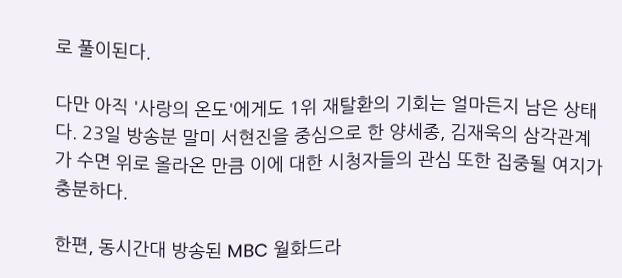로 풀이된다.

다만 아직 '사랑의 온도'에게도 1위 재탈환의 기회는 얼마든지 남은 상태다. 23일 방송분 말미 서현진을 중심으로 한 양세종, 김재욱의 삼각관계가 수면 위로 올라온 만큼 이에 대한 시청자들의 관심 또한 집중될 여지가 충분하다.

한편, 동시간대 방송된 MBC 월화드라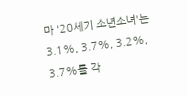마 '20세기 소년소녀'는 3.1%, 3.7%, 3.2%, 3.7%를 각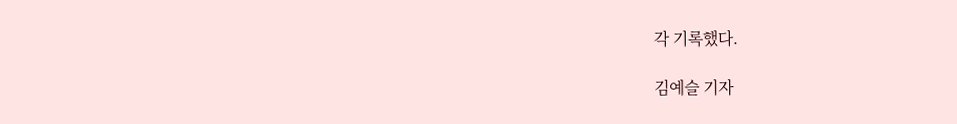각 기록했다.

김예슬 기자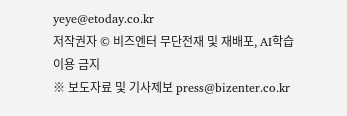yeye@etoday.co.kr
저작권자 © 비즈엔터 무단전재 및 재배포, AI학습 이용 금지
※ 보도자료 및 기사제보 press@bizenter.co.kr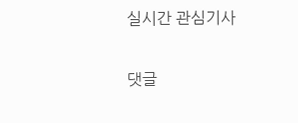실시간 관심기사

댓글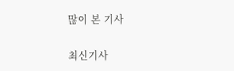많이 본 기사

최신기사